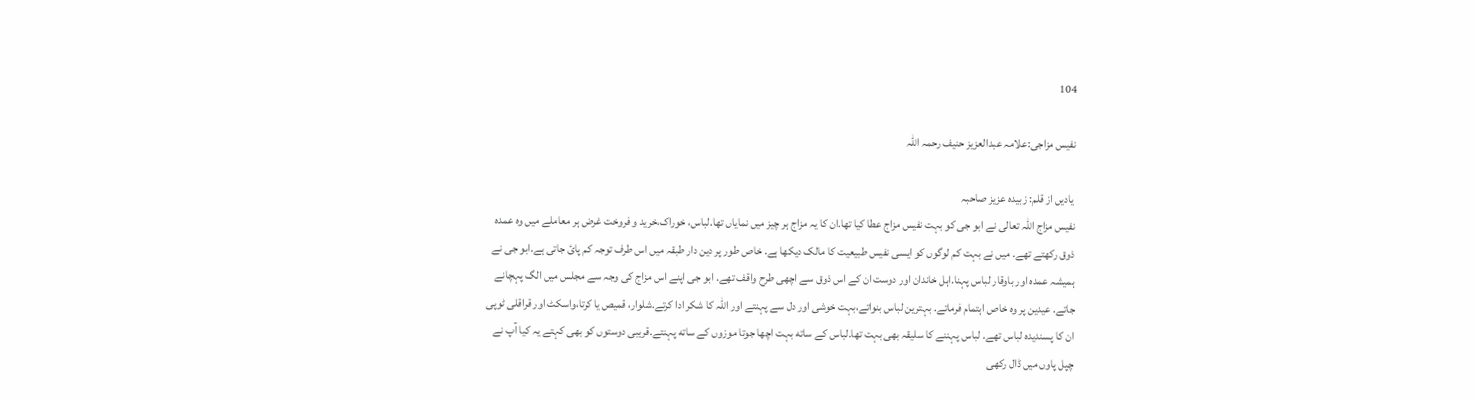104

نفیس مزاجی:علامہ عبدالعزیز حنیف رحمہ اللہ

 یادیں از قلم: زبیدہ عزیز صاحبہ
نفیس مزاج اللہ تعالی نے ابو جی کو بہت نفیس مزاج عطا کیا تها.ان کا یہ مزاج ہر چیز میں نمایاں تها.لباس، خوراک،خرید و فروخت غرض ہر معاملے میں وہ عمدہ ذوق رکهتے تهے. میں نے بہت کم لوگوں کو ایسی نفیس طبیعیت کا مالک دیکها ہے. خاص طور پر دین دار طبقہ میں اس طرف توجہ کم پائ جاتی ہے.ابو جی نے ہمیشہ عمدہ اور باوقار لباس پہنا.اہل خاندان اور دوست ان کے اس ذوق سے اچهی طرح واقف تهے. ابو جی اپنے اس مزاج کی وجہ سے مجلس میں الگ پہچانے جاتے. عیدین پر وہ خاص اہتمام فرماتے. بہترین لباس بنواتے،بہت خوشی اور دل سے پہنتے اور اللہ کا شکر ادا کرتے.شلوار، قمیص یا کرتا،واسکٹ اور قراقلی ٹوپی ان کا پسندیدہ لباس تهے. لباس پہننے کا سلیقہ بهی بہت تها.لباس کے ساته بہت اچها جوتا موزوں کے ساته پہنتے.قریبی دوستوں کو بهی کہتے یہ کیا آپ نے چپل پاوں میں ڈال رکهی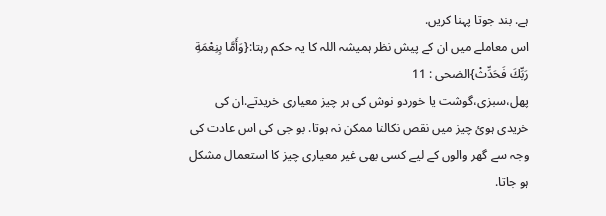ہے. بند جوتا پہنا کریں.
اس معاملے میں ان کے پیش نظر ہمیشہ اللہ کا یہ حکم رہتا:{وَأَمَّا بِنِعْمَةِ رَبِّكَ فَحَدِّثْ}الضحى : 11
پهل،سبزی،گوشت یا خوردو نوش کی ہر چیز معیاری خریدتے.ان کی خریدی ہوئ چیز میں نقص نکالنا ممکن نہ ہوتا. بو جی کی اس عادت کی وجہ سے گهر والوں کے لیے کسی بهی غیر معیاری چیز کا استعمال مشکل ہو جاتا.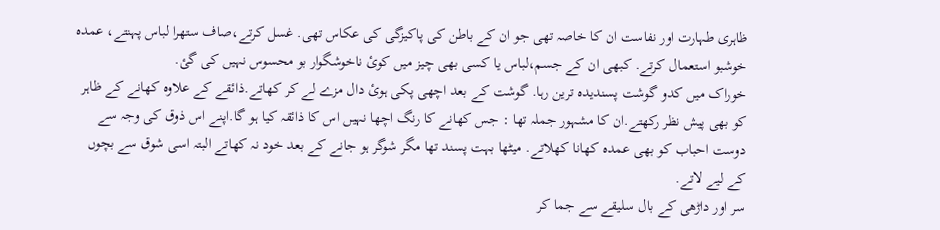ظاہری طہارت اور نفاست ان کا خاصہ تهی جو ان کے باطن کی پاکیزگی کی عکاس تهی. غسل کرتے،صاف ستهرا لباس پہنتے، عمدہ خوشبو استعمال کرتے. کبهی ان کے جسم،لباس یا کسی بهی چیز میں کوئ ناخوشگوار بو محسوس نہیں کی گئ.
خوراک میں کدو گوشت پسندیدہ ترین رہا. گوشت کے بعد اچهی پکی ہوئ دال مزے لے کر کهاتے.ذائقے کے علاوہ کهانے کے ظاہر کو بهی پیش نظر رکهتے.ان کا مشہور جملہ تها : جس کهانے کا رنگ اچها نہیں اس کا ذائقہ کیا ہو گا.اپنے اس ذوق کی وجہ سے دوست احباب کو بهی عمدہ کهانا کهلاتے. میٹها بہت پسند تها مگر شوگر ہو جانے کے بعد خود نہ کهاتے البتہ اسی شوق سے بچوں کے لیے لاتے.
سر اور داڑهی کے بال سلیقے سے جما کر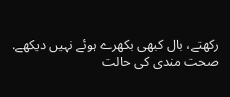رکهتے، بال کبهی بکهرے ہوئے نہیں دیکهے. صحت مندی کی حالت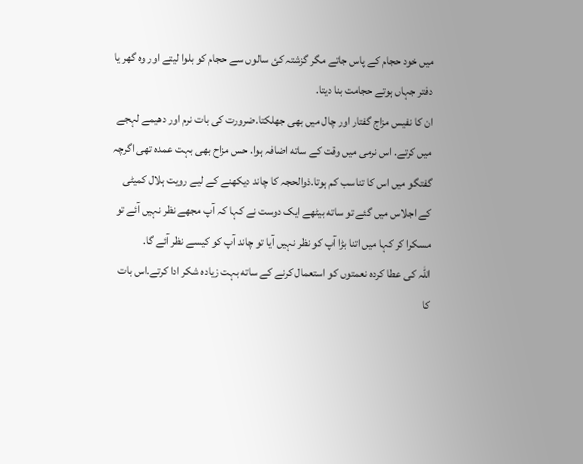میں خود حجام کے پاس جاتے مگر گزشتہ کئ سالوں سے حجام کو بلوا لیتے اور وہ گهر یا دفتر جہاں ہوتے حجامت بنا دیتا.
ان کا نفیس مزاج گفتار اور چال میں بهی جهلکتا.ضرورت کی بات نرم اور دهیمے لہجے میں کرتے. اس نرمی میں وقت کے ساته اضافہ ہوا. حس مزاح بهی بہت عمدہ تهی اگرچہ گفتگو میں اس کا تناسب کم ہوتا.ذوالحجہ کا چاند دیکهنے کے لیے رویت ہلال کمیٹی کے اجلاس میں گئے تو ساته بیٹهے ایک دوست نے کہا کہ آپ مجهے نظر نہیں آئے تو مسکرا کر کہا میں اتنا بڑا آپ کو نظر نہیں آیا تو چاند آپ کو کیسے نظر آئے گا.
اللہ کی عطا کردہ نعمتوں کو استعمال کرنے کے ساته بہت زیادہ شکر ادا کرتے.اس بات کا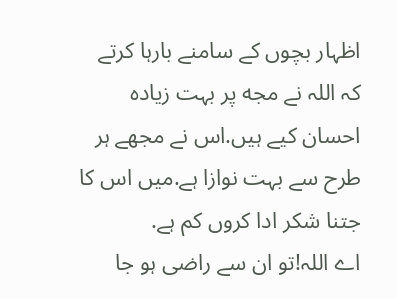اظہار بچوں کے سامنے بارہا کرتے کہ اللہ نے مجه پر بہت زیادہ احسان کیے ہیں.اس نے مجهے ہر طرح سے بہت نوازا ہے.میں اس کا جتنا شکر ادا کروں کم ہے.
اے اللہ!تو ان سے راضی ہو جا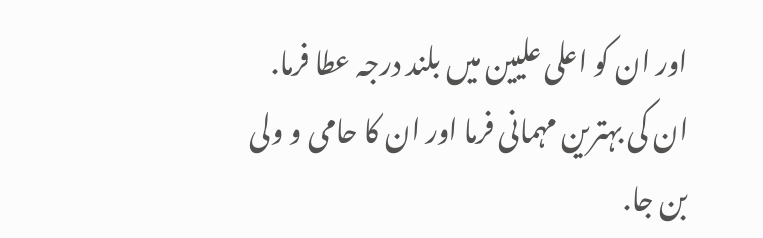اور ان کو اعلی علیین میں بلند درجہ عطا فرما. ان کی بہترین مہمانی فرما اور ان کا حامی و ولی بن جا.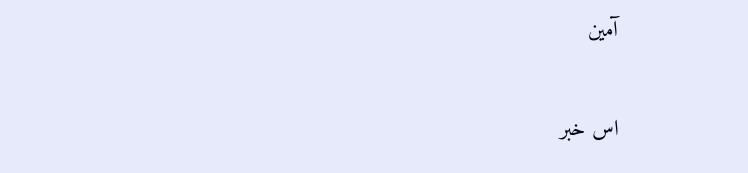آمین

اس خبر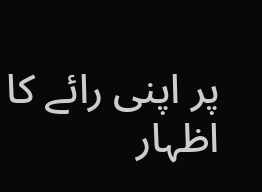پر اپنی رائے کا اظہار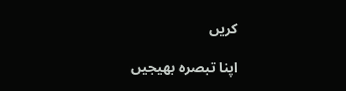کریں

اپنا تبصرہ بھیجیں